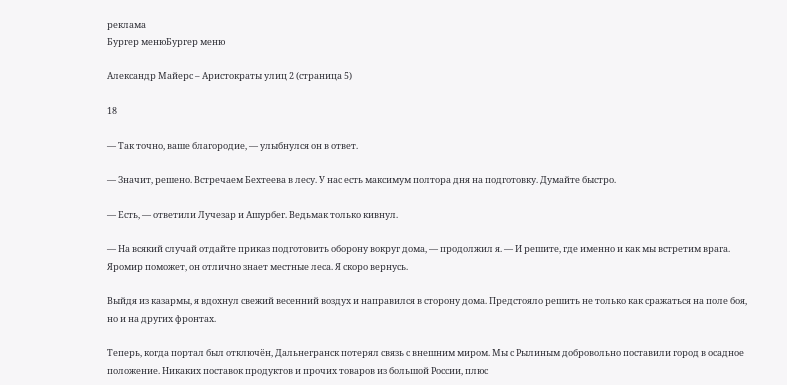реклама
Бургер менюБургер меню

Александр Майерс – Аристократы улиц 2 (страница 5)

18

— Так точно, ваше благородие, — улыбнулся он в ответ.

— Значит, решено. Встречаем Бехтеева в лесу. У нас есть максимум полтора дня на подготовку. Думайте быстро.

— Есть, — ответили Лучезар и Ашурбег. Ведьмак только кивнул.

— На всякий случай отдайте приказ подготовить оборону вокруг дома, — продолжил я. — И решите, где именно и как мы встретим врага. Яромир поможет, он отлично знает местные леса. Я скоро вернусь.

Выйдя из казармы, я вдохнул свежий весенний воздух и направился в сторону дома. Предстояло решить не только как сражаться на поле боя, но и на других фронтах.

Теперь, когда портал был отключён, Дальнегранск потерял связь с внешним миром. Мы с Рылиным добровольно поставили город в осадное положение. Никаких поставок продуктов и прочих товаров из большой России, плюс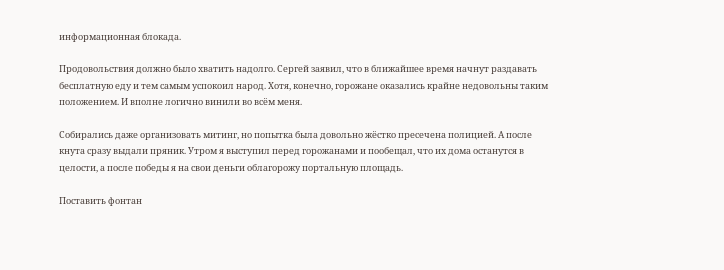информационная блокада.

Продовольствия должно было хватить надолго. Сергей заявил, что в ближайшее время начнут раздавать бесплатную еду и тем самым успокоил народ. Хотя, конечно, горожане оказались крайне недовольны таким положением. И вполне логично винили во всём меня.

Собирались даже организовать митинг, но попытка была довольно жёстко пресечена полицией. А после кнута сразу выдали пряник. Утром я выступил перед горожанами и пообещал, что их дома останутся в целости, а после победы я на свои деньги облагорожу портальную площадь.

Поставить фонтан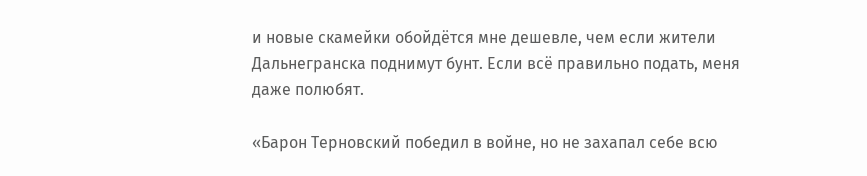и новые скамейки обойдётся мне дешевле, чем если жители Дальнегранска поднимут бунт. Если всё правильно подать, меня даже полюбят.

«Барон Терновский победил в войне, но не захапал себе всю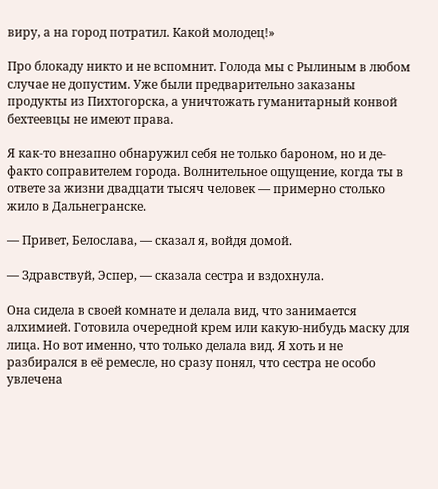виру, а на город потратил. Какой молодец!»

Про блокаду никто и не вспомнит. Голода мы с Рылиным в любом случае не допустим. Уже были предварительно заказаны продукты из Пихтогорска, а уничтожать гуманитарный конвой бехтеевцы не имеют права.

Я как-то внезапно обнаружил себя не только бароном, но и де-факто соправителем города. Волнительное ощущение, когда ты в ответе за жизни двадцати тысяч человек — примерно столько жило в Дальнегранске.

— Привет, Белослава, — сказал я, войдя домой.

— Здравствуй, Эспер, — сказала сестра и вздохнула.

Она сидела в своей комнате и делала вид, что занимается алхимией. Готовила очередной крем или какую-нибудь маску для лица. Но вот именно, что только делала вид. Я хоть и не разбирался в её ремесле, но сразу понял, что сестра не особо увлечена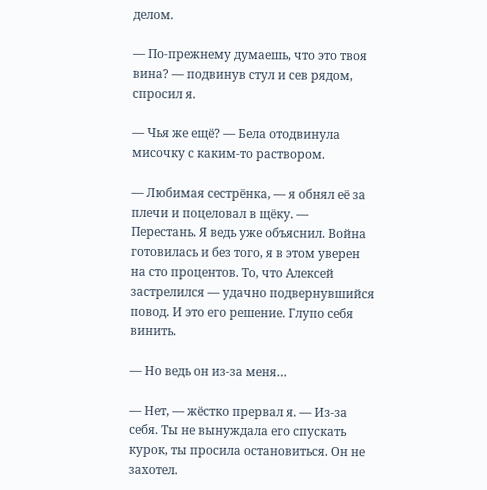делом.

— По-прежнему думаешь, что это твоя вина? — подвинув стул и сев рядом, спросил я.

— Чья же ещё? — Бела отодвинула мисочку с каким-то раствором.

— Любимая сестрёнка, — я обнял её за плечи и поцеловал в щёку. — Перестань. Я ведь уже объяснил. Война готовилась и без того, я в этом уверен на сто процентов. То, что Алексей застрелился — удачно подвернувшийся повод. И это его решение. Глупо себя винить.

— Но ведь он из-за меня…

— Нет, — жёстко прервал я. — Из-за себя. Ты не вынуждала его спускать курок, ты просила остановиться. Он не захотел.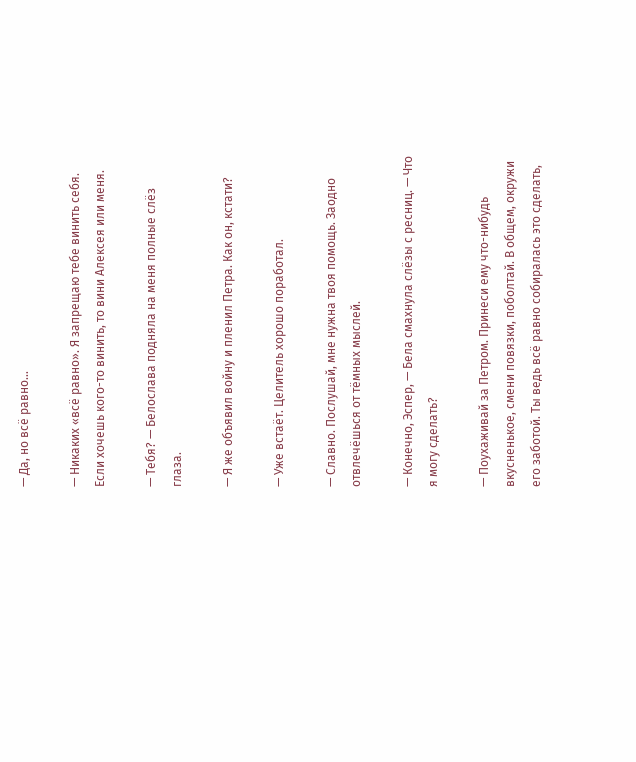— Да, но всё равно…

— Никаких «всё равно». Я запрещаю тебе винить себя. Если хочешь кого-то винить, то вини Алексея или меня.

— Тебя? — Белослава подняла на меня полные слёз глаза.

— Я же объявил войну и пленил Петра. Как он, кстати?

— Уже встаёт. Целитель хорошо поработал.

— Славно. Послушай, мне нужна твоя помощь. Заодно отвлечёшься от тёмных мыслей.

— Конечно, Эспер, — Бела смахнула слёзы с ресниц. — Что я могу сделать?

— Поухаживай за Петром. Принеси ему что-нибудь вкусненькое, смени повязки, поболтай. В общем, окружи его заботой. Ты ведь всё равно собиралась это сделать,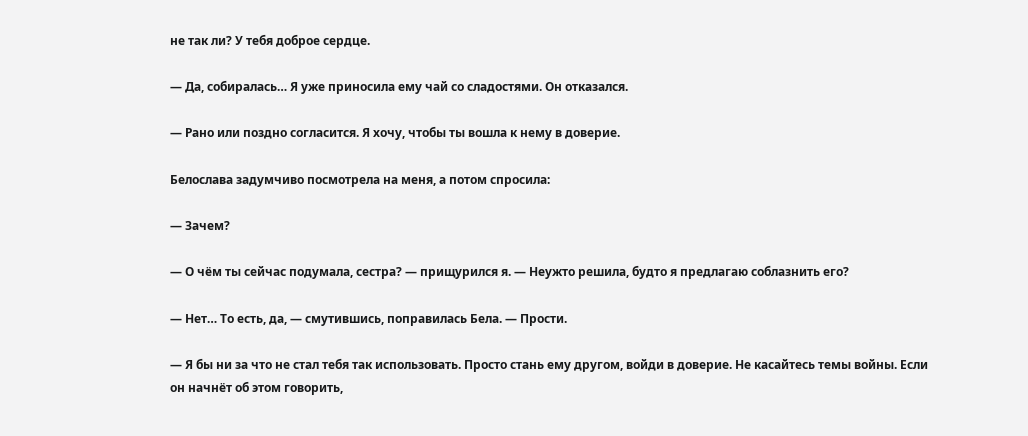не так ли? У тебя доброе сердце.

— Да, собиралась… Я уже приносила ему чай со сладостями. Он отказался.

— Рано или поздно согласится. Я хочу, чтобы ты вошла к нему в доверие.

Белослава задумчиво посмотрела на меня, а потом спросила:

— Зачем?

— О чём ты сейчас подумала, сестра? — прищурился я. — Неужто решила, будто я предлагаю соблазнить его?

— Нет… То есть, да, — смутившись, поправилась Бела. — Прости.

— Я бы ни за что не стал тебя так использовать. Просто стань ему другом, войди в доверие. Не касайтесь темы войны. Если он начнёт об этом говорить,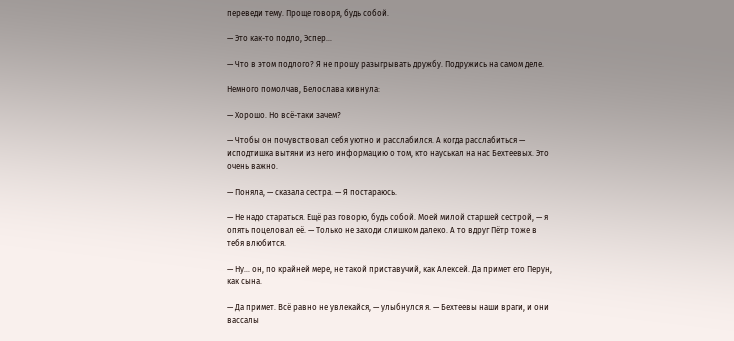переведи тему. Проще говоря, будь собой.

— Это как-то подло, Эспер…

— Что в этом подлого? Я не прошу разыгрывать дружбу. Подружись на самом деле.

Немного помолчав, Белослава кивнула:

— Хорошо. Но всё-таки зачем?

— Чтобы он почувствовал себя уютно и расслабился. А когда расслабиться — исподтишка вытяни из него информацию о том, кто науськал на нас Бехтеевых. Это очень важно.

— Поняла, — сказала сестра. — Я постараюсь.

— Не надо стараться. Ещё раз говорю, будь собой. Моей милой старшей сестрой, — я опять поцеловал её. — Только не заходи слишком далеко. А то вдруг Пётр тоже в тебя влюбится.

— Ну… он, по крайней мере, не такой приставучий, как Алексей. Да примет его Перун, как сына.

— Да примет. Всё равно не увлекайся, — улыбнулся я. — Бехтеевы наши враги, и они вассалы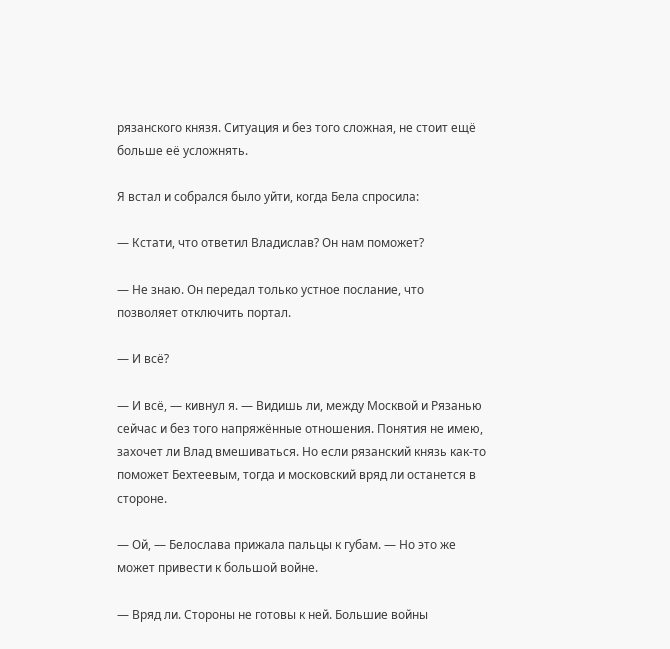рязанского князя. Ситуация и без того сложная, не стоит ещё больше её усложнять.

Я встал и собрался было уйти, когда Бела спросила:

— Кстати, что ответил Владислав? Он нам поможет?

— Не знаю. Он передал только устное послание, что позволяет отключить портал.

— И всё?

— И всё, — кивнул я. — Видишь ли, между Москвой и Рязанью сейчас и без того напряжённые отношения. Понятия не имею, захочет ли Влад вмешиваться. Но если рязанский князь как-то поможет Бехтеевым, тогда и московский вряд ли останется в стороне.

— Ой, — Белослава прижала пальцы к губам. — Но это же может привести к большой войне.

— Вряд ли. Стороны не готовы к ней. Большие войны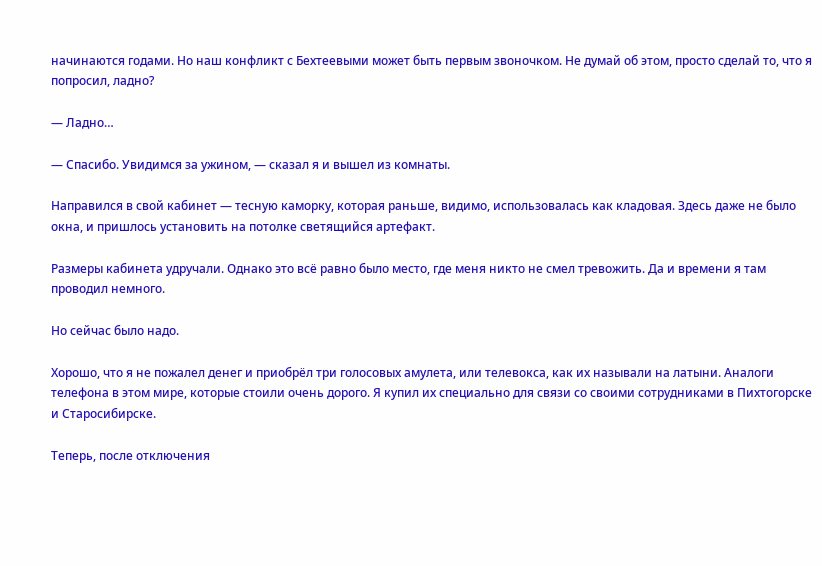начинаются годами. Но наш конфликт с Бехтеевыми может быть первым звоночком. Не думай об этом, просто сделай то, что я попросил, ладно?

— Ладно…

— Спасибо. Увидимся за ужином, — сказал я и вышел из комнаты.

Направился в свой кабинет — тесную каморку, которая раньше, видимо, использовалась как кладовая. Здесь даже не было окна, и пришлось установить на потолке светящийся артефакт.

Размеры кабинета удручали. Однако это всё равно было место, где меня никто не смел тревожить. Да и времени я там проводил немного.

Но сейчас было надо.

Хорошо, что я не пожалел денег и приобрёл три голосовых амулета, или телевокса, как их называли на латыни. Аналоги телефона в этом мире, которые стоили очень дорого. Я купил их специально для связи со своими сотрудниками в Пихтогорске и Старосибирске.

Теперь, после отключения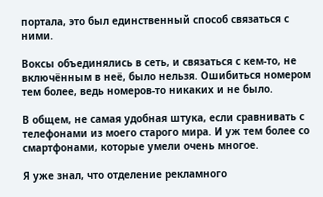портала, это был единственный способ связаться с ними.

Воксы объединялись в сеть, и связаться с кем-то, не включённым в неё, было нельзя. Ошибиться номером тем более, ведь номеров-то никаких и не было.

В общем, не самая удобная штука, если сравнивать с телефонами из моего старого мира. И уж тем более со смартфонами, которые умели очень многое.

Я уже знал, что отделение рекламного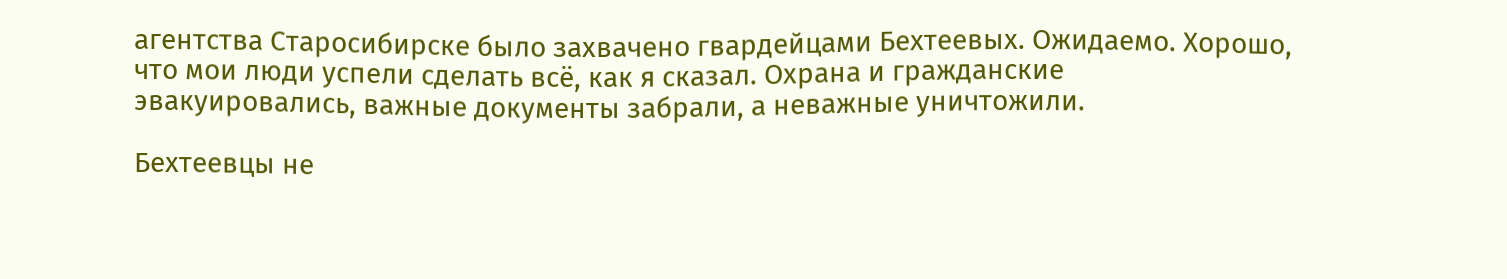агентства Старосибирске было захвачено гвардейцами Бехтеевых. Ожидаемо. Хорошо, что мои люди успели сделать всё, как я сказал. Охрана и гражданские эвакуировались, важные документы забрали, а неважные уничтожили.

Бехтеевцы не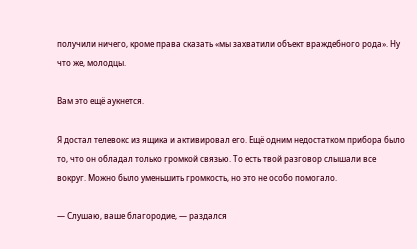получили ничего, кроме права сказать «мы захватили объект враждебного рода». Ну что же, молодцы.

Вам это ещё аукнется.

Я достал телевокс из ящика и активировал его. Ещё одним недостатком прибора было то, что он обладал только громкой связью. То есть твой разговор слышали все вокруг. Можно было уменьшить громкость, но это не особо помогало.

— Слушаю, ваше благородие, — раздался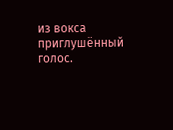из вокса приглушённый голос.